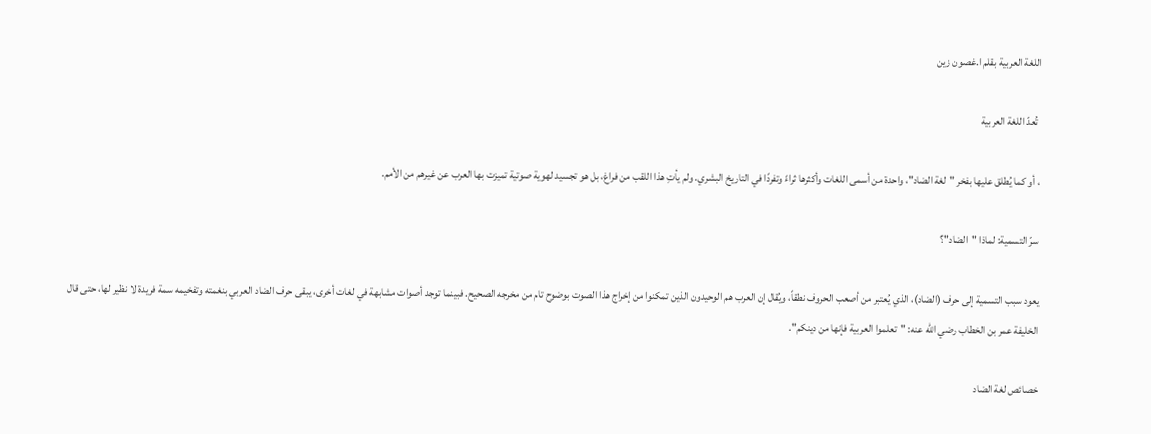اللغة العربية بقلم ا.غصون زين

 تُعدّ اللغة العربية

، أو كما يُطلق عليها بفخر "لغة الضاد"، واحدة من أسمى اللغات وأكثرها ثراءً وتفردًا في التاريخ البشري. ولم يأتِ هذا اللقب من فراغ، بل هو تجسيد لهوية صوتية تميزت بها العرب عن غيرهم من الأمم.

سرّ التسمية: لماذا "الضاد"؟

يعود سبب التسمية إلى حرف (الضاد)، الذي يُعتبر من أصعب الحروف نطقاً، ويُقال إن العرب هم الوحيدون الذين تمكنوا من إخراج هذا الصوت بوضوح تام من مخرجه الصحيح. فبينما توجد أصوات مشابهة في لغات أخرى، يبقى حرف الضاد العربي بنغمته وتفخيمه سمة فريدة لا نظير لها، حتى قال الخليفة عمر بن الخطاب رضي الله عنه: "تعلموا العربية فإنها من دينكم".

خصائص لغة الضاد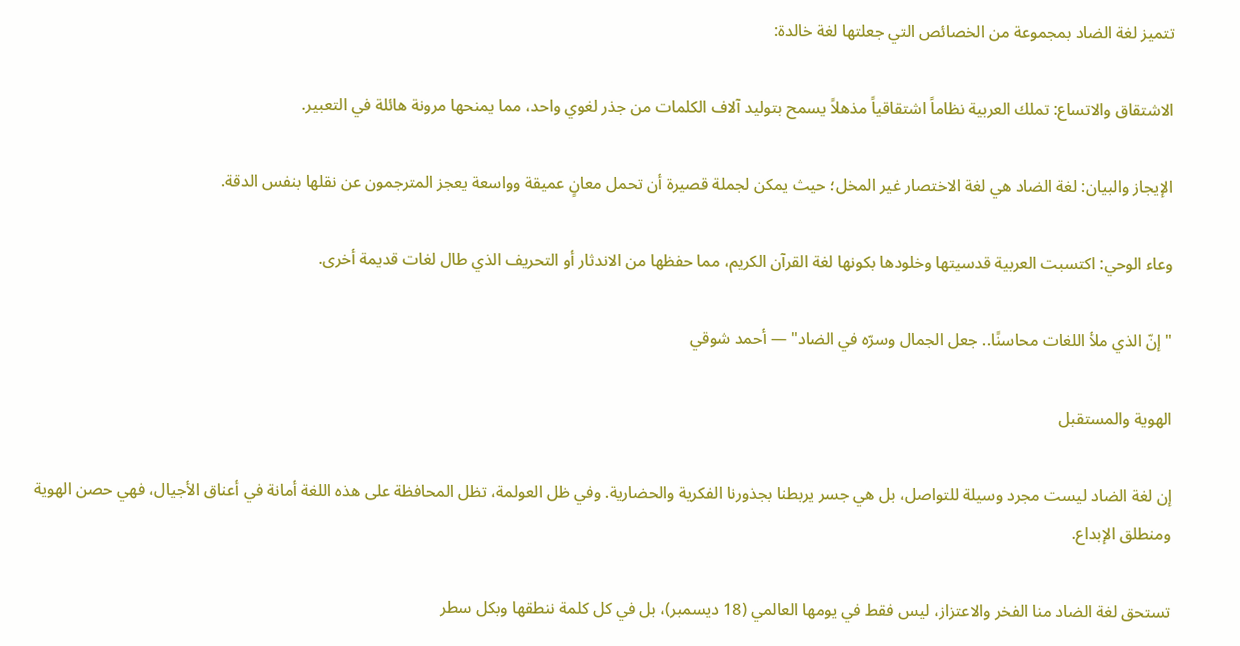تتميز لغة الضاد بمجموعة من الخصائص التي جعلتها لغة خالدة:

الاشتقاق والاتساع: تملك العربية نظاماً اشتقاقياً مذهلاً يسمح بتوليد آلاف الكلمات من جذر لغوي واحد، مما يمنحها مرونة هائلة في التعبير.

الإيجاز والبيان: لغة الضاد هي لغة الاختصار غير المخل؛ حيث يمكن لجملة قصيرة أن تحمل معانٍ عميقة وواسعة يعجز المترجمون عن نقلها بنفس الدقة.

وعاء الوحي: اكتسبت العربية قدسيتها وخلودها بكونها لغة القرآن الكريم، مما حفظها من الاندثار أو التحريف الذي طال لغات قديمة أخرى.

"إنّ الذي ملأ اللغات محاسنًا.. جعل الجمال وسرّه في الضاد" — أحمد شوقي

الهوية والمستقبل

إن لغة الضاد ليست مجرد وسيلة للتواصل، بل هي جسر يربطنا بجذورنا الفكرية والحضارية. وفي ظل العولمة، تظل المحافظة على هذه اللغة أمانة في أعناق الأجيال، فهي حصن الهوية ومنطلق الإبداع.

تستحق لغة الضاد منا الفخر والاعتزاز، ليس فقط في يومها العالمي (18 ديسمبر)، بل في كل كلمة ننطقها وبكل سطر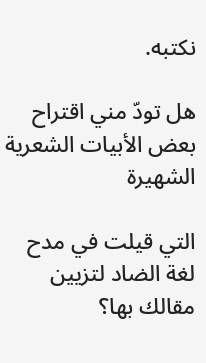نكتبه.

هل تودّ مني اقتراح بعض الأبيات الشعرية الشهيرة

التي قيلت في مدح لغة الضاد لتزيين مقالك بها؟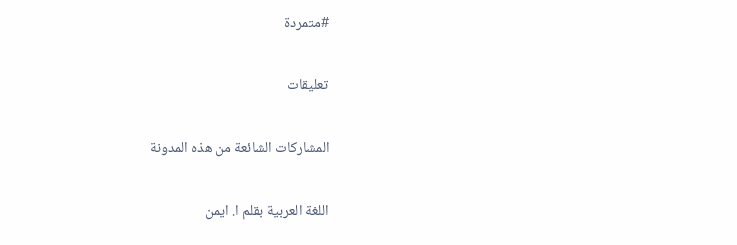#متمردة

تعليقات

المشاركات الشائعة من هذه المدونة

اللغة العربية بقلم ا. ايمن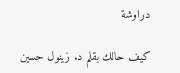دراوشة

كيف حالك بقلم د. زينول حسين